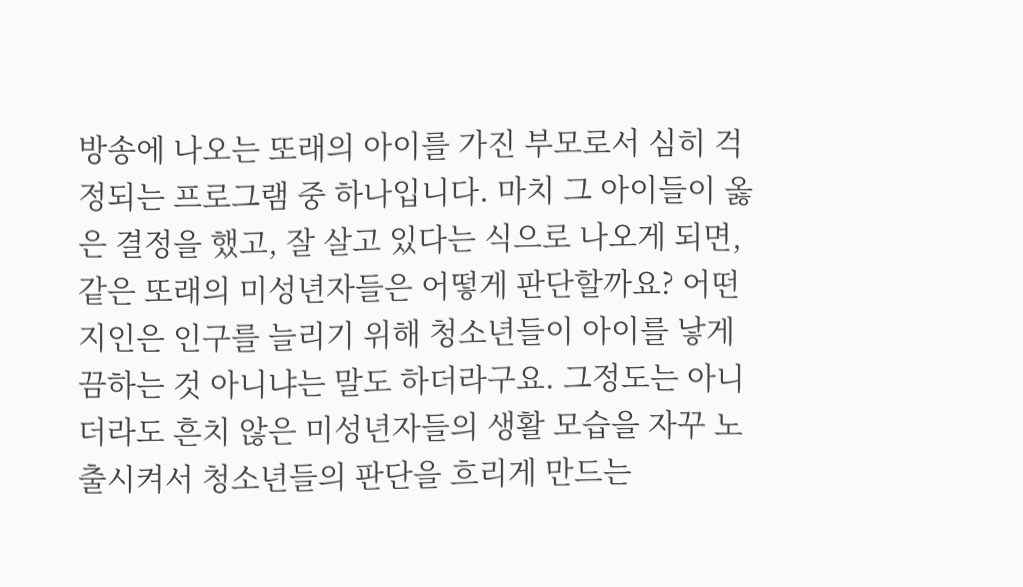방송에 나오는 또래의 아이를 가진 부모로서 심히 걱정되는 프로그램 중 하나입니다. 마치 그 아이들이 옳은 결정을 했고, 잘 살고 있다는 식으로 나오게 되면, 같은 또래의 미성년자들은 어떻게 판단할까요? 어떤 지인은 인구를 늘리기 위해 청소년들이 아이를 낳게끔하는 것 아니냐는 말도 하더라구요. 그정도는 아니더라도 흔치 않은 미성년자들의 생활 모습을 자꾸 노출시켜서 청소년들의 판단을 흐리게 만드는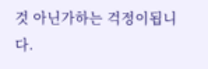것 아닌가하는 걱정이됩니다.